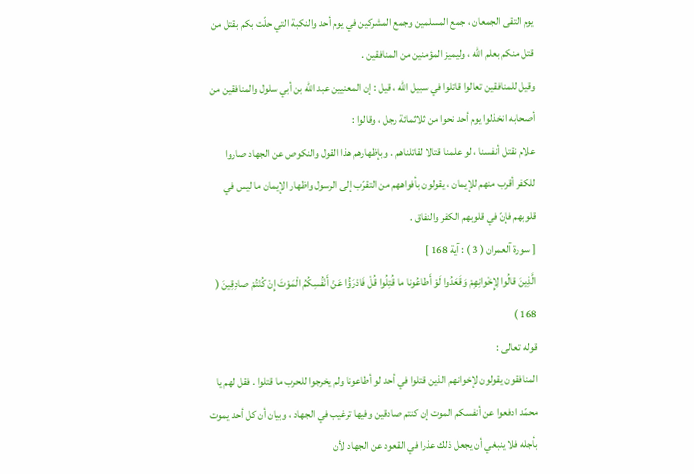يوم التقى الجمعان ، جمع المسلمين وجمع المشركين في يوم أحد والنكبة التي حلّت بكم بقتل من قتل منكم بعلم اللّه ، وليميز المؤمنين من المنافقين .
وقيل للمنافقين تعالوا قاتلوا في سبيل اللّه ، قيل : إن المعنيين عبد اللّه بن أبي سلول والمنافقين من أصحابه انخذلوا يوم أحد نحوا من ثلاثمائة رجل ، وقالوا :
علام نقتل أنفسنا ، لو علمنا قتالا لقاتلناهم . وبإظهارهم هذا القول والنكوص عن الجهاد صاروا للكفر أقرب منهم للإيمان ، يقولون بأفواههم من التقرّب إلى الرسول واظهار الإيمان ما ليس في قلوبهم فإنّ في قلوبهم الكفر والنفاق .
[ سورة آلعمران ( 3 ) : آية 168 ]
الَّذِينَ قالُوا لِإِخْوانِهِمْ وَقَعَدُوا لَوْ أَطاعُونا ما قُتِلُوا قُلْ فَادْرَؤُا عَنْ أَنْفُسِكُمُ الْمَوْتَ إِنْ كُنْتُمْ صادِقِينَ ( 168 )
قوله تعالى :
المنافقون يقولون لإخوانهم الذين قتلوا في أحد لو أطاعونا ولم يخرجوا للحرب ما قتلوا . فقل لهم يا محمّد ادفعوا عن أنفسكم الموت إن كنتم صادقين وفيها ترغيب في الجهاد ، وبيان أن كل أحد يموت بأجله فلا ينبغي أن يجعل ذلك عذرا في القعود عن الجهاد لأن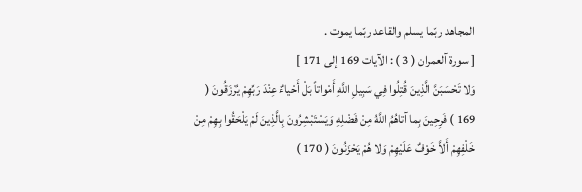المجاهد ربّما يسلم والقاعد ربّما يموت .
[ سورة آلعمران ( 3 ) : الآيات 169 إلى 171 ]
وَلا تَحْسَبَنَّ الَّذِينَ قُتِلُوا فِي سَبِيلِ اللَّهِ أَمْواتاً بَلْ أَحْياءٌ عِنْدَ رَبِّهِمْ يُرْزَقُونَ ( 169 ) فَرِحِينَ بِما آتاهُمُ اللَّهُ مِنْ فَضْلِهِ وَيَسْتَبْشِرُونَ بِالَّذِينَ لَمْ يَلْحَقُوا بِهِمْ مِنْ خَلْفِهِمْ أَلاَّ خَوْفٌ عَلَيْهِمْ وَلا هُمْ يَحْزَنُونَ ( 170 )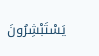يَسْتَبْشِرُونَ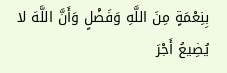بِنِعْمَةٍ مِنَ اللَّهِ وَفَضْلٍ وَأَنَّ اللَّهَ لا يُضِيعُ أَجْرَ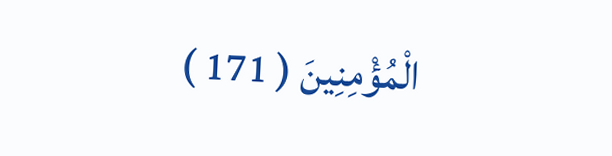الْمُؤْمِنِينَ ( 171 )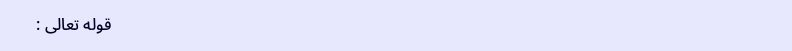قوله تعالى :